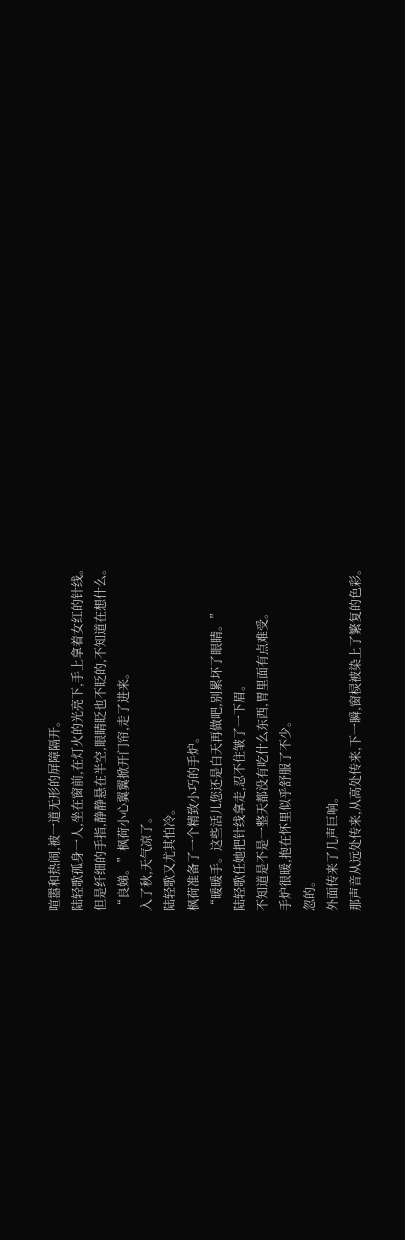喧嚣和热闹,被一道无形的屏障隔开。
陆轻歌孤身一人,坐在窗前,在灯火的光亮下,手上拿着女红的针线。
但是纤细的手指,静静悬在半空,眼睛眨也不眨的,不知道在想什么。
“良娣。”枫荷小心翼翼掀开门帘,走了进来。
入了秋,天气凉了。
陆轻歌又尤其怕冷。
枫荷准备了一个精致小巧的手炉。
“暖暖手。这些活儿您还是白天再做吧,别累坏了眼睛。”
陆轻歌任她把针线拿走,忍不住皱了一下眉。
不知道是不是一整天都没有吃什么东西,胃里面有点难受。
手炉很暖,抱在怀里似乎舒服了不少。
忽的。
外面传来了几声巨响。
那声音从远处传来,从高处传来,下一瞬,窗棂被染上了繁复的色彩。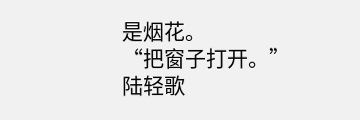是烟花。
“把窗子打开。”陆轻歌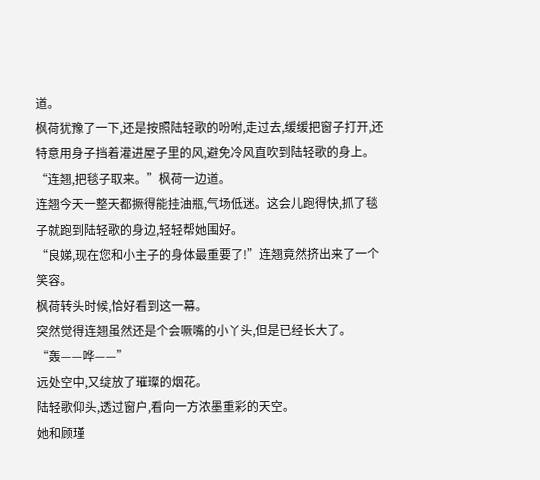道。
枫荷犹豫了一下,还是按照陆轻歌的吩咐,走过去,缓缓把窗子打开,还特意用身子挡着灌进屋子里的风,避免冷风直吹到陆轻歌的身上。
“连翘,把毯子取来。”枫荷一边道。
连翘今天一整天都撅得能挂油瓶,气场低迷。这会儿跑得快,抓了毯子就跑到陆轻歌的身边,轻轻帮她围好。
“良娣,现在您和小主子的身体最重要了!”连翘竟然挤出来了一个笑容。
枫荷转头时候,恰好看到这一幕。
突然觉得连翘虽然还是个会噘嘴的小丫头,但是已经长大了。
“轰——哗——”
远处空中,又绽放了璀璨的烟花。
陆轻歌仰头,透过窗户,看向一方浓墨重彩的天空。
她和顾瑾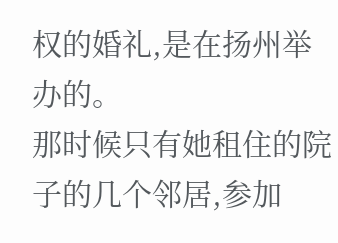权的婚礼,是在扬州举办的。
那时候只有她租住的院子的几个邻居,参加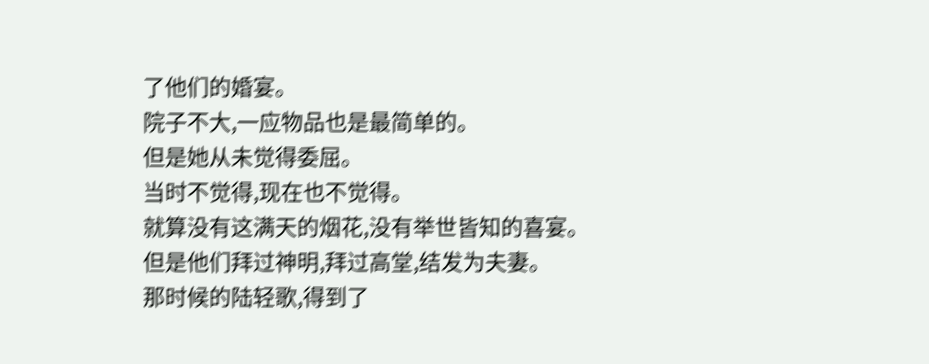了他们的婚宴。
院子不大,一应物品也是最简单的。
但是她从未觉得委屈。
当时不觉得,现在也不觉得。
就算没有这满天的烟花,没有举世皆知的喜宴。
但是他们拜过神明,拜过高堂,结发为夫妻。
那时候的陆轻歌,得到了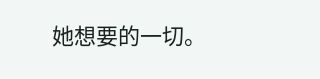她想要的一切。